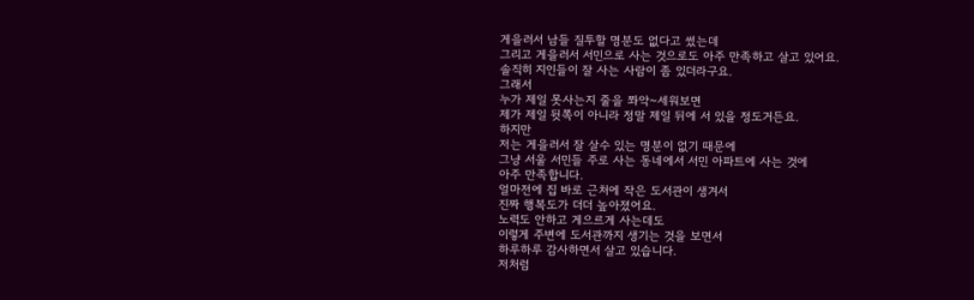게을러서 남들 질투할 명분도 없다고 썼는데
그리고 게을러서 서민으로 사는 것으로도 아주 만족하고 살고 있어요.
솔직히 지인들이 잘 사는 사람이 좀 있더라구요.
그래서
누가 제일 못사는지 줄을 쫘악~세워보면
제가 제일 뒷쪽이 아니라 정말 제일 뒤에 서 있을 정도거든요.
하지만
저는 게을러서 잘 살수 있는 명분이 없기 때문에
그냥 서울 서민들 주로 사는 동네에서 서민 아파트에 사는 것에
아주 만족합니다.
얼마전에 집 바로 근처에 작은 도서관이 생겨서
진짜 행복도가 더더 높아졌어요.
노력도 안하고 게으르게 사는데도
이렇게 주변에 도서관까지 생기는 것을 보면서
하루하루 감사하면서 살고 있습니다.
저처럼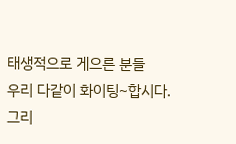태생적으로 게으른 분들
우리 다같이 화이팅~합시다.
그리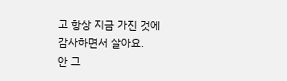고 항상 지금 가진 것에
감사하면서 살아요.
안 그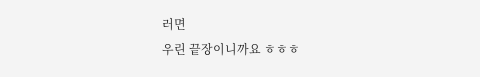러면
우린 끝장이니까요 ㅎㅎㅎ